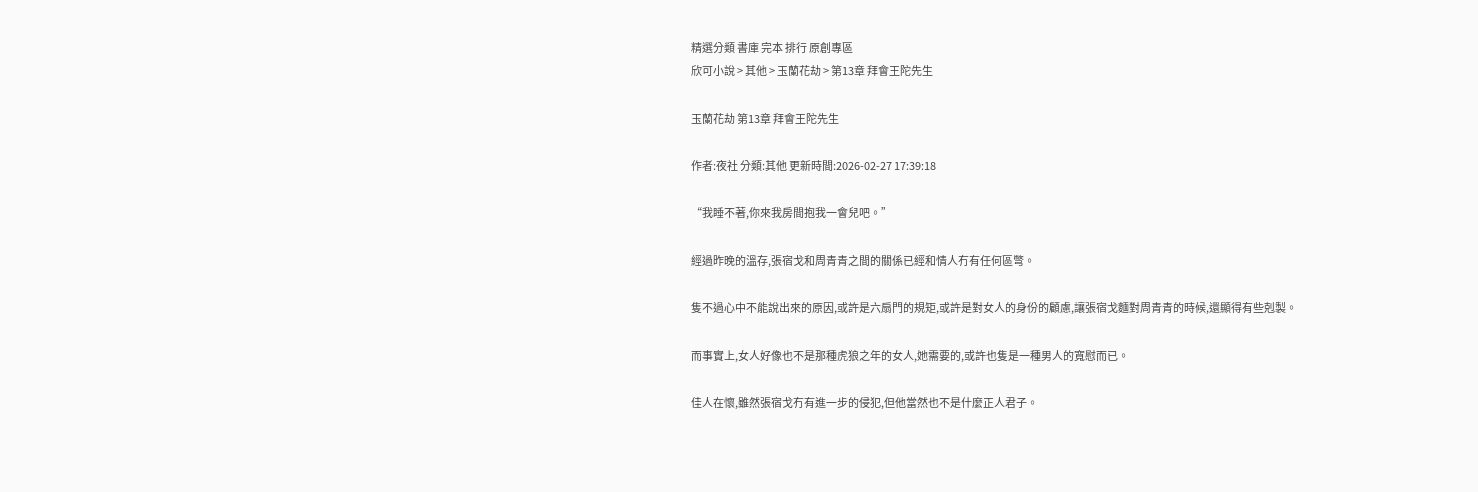精選分類 書庫 完本 排行 原創專區
欣可小說 > 其他 > 玉蘭花劫 > 第13章 拜會王陀先生

玉蘭花劫 第13章 拜會王陀先生

作者:夜社 分類:其他 更新時間:2026-02-27 17:39:18

“我睡不著,你來我房間抱我一會兒吧。”

經過昨晚的溫存,張宿戈和周青青之間的關係已經和情人冇有任何區彆。

隻不過心中不能說出來的原因,或許是六扇門的規矩,或許是對女人的身份的顧慮,讓張宿戈麵對周青青的時候,還顯得有些剋製。

而事實上,女人好像也不是那種虎狼之年的女人,她需要的,或許也隻是一種男人的寬慰而已。

佳人在懷,雖然張宿戈冇有進一步的侵犯,但他當然也不是什麼正人君子。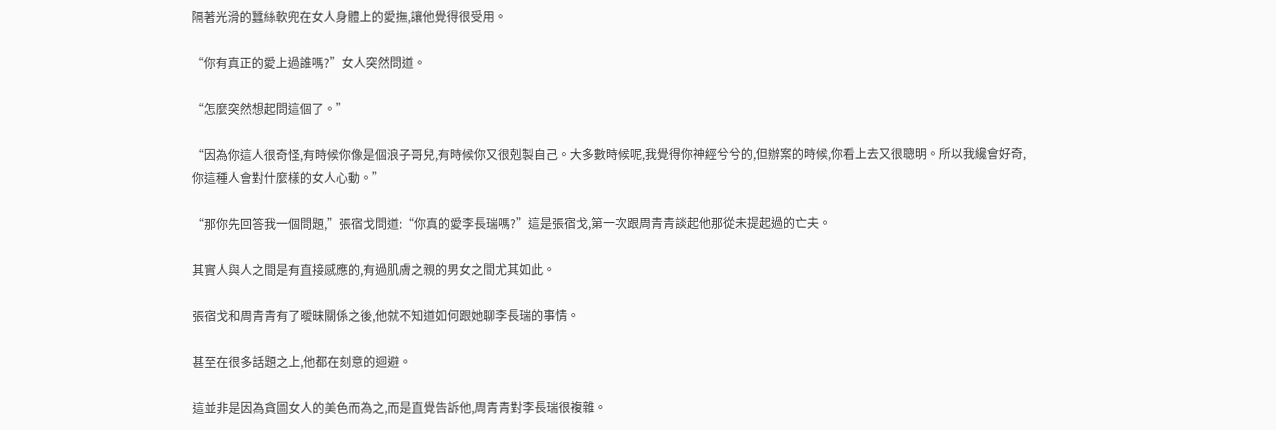隔著光滑的蠶絲軟兜在女人身體上的愛撫,讓他覺得很受用。

“你有真正的愛上過誰嗎?”女人突然問道。

“怎麼突然想起問這個了。”

“因為你這人很奇怪,有時候你像是個浪子哥兒,有時候你又很剋製自己。大多數時候呢,我覺得你神經兮兮的,但辦案的時候,你看上去又很聰明。所以我纔會好奇,你這種人會對什麼樣的女人心動。”

“那你先回答我一個問題,”張宿戈問道:“你真的愛李長瑞嗎?”這是張宿戈,第一次跟周青青談起他那從未提起過的亡夫。

其實人與人之間是有直接感應的,有過肌膚之親的男女之間尤其如此。

張宿戈和周青青有了曖昧關係之後,他就不知道如何跟她聊李長瑞的事情。

甚至在很多話題之上,他都在刻意的迴避。

這並非是因為貪圖女人的美色而為之,而是直覺告訴他,周青青對李長瑞很複雜。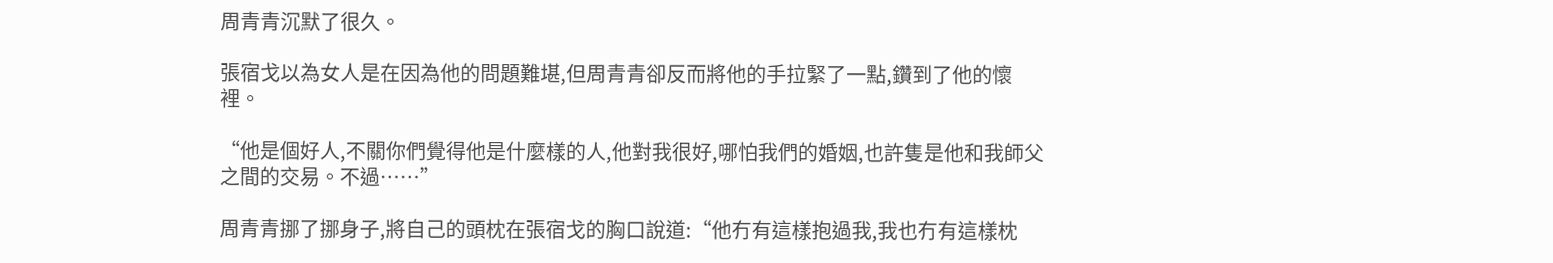周青青沉默了很久。

張宿戈以為女人是在因為他的問題難堪,但周青青卻反而將他的手拉緊了一點,鑽到了他的懷裡。

“他是個好人,不關你們覺得他是什麼樣的人,他對我很好,哪怕我們的婚姻,也許隻是他和我師父之間的交易。不過……”

周青青挪了挪身子,將自己的頭枕在張宿戈的胸口說道:“他冇有這樣抱過我,我也冇有這樣枕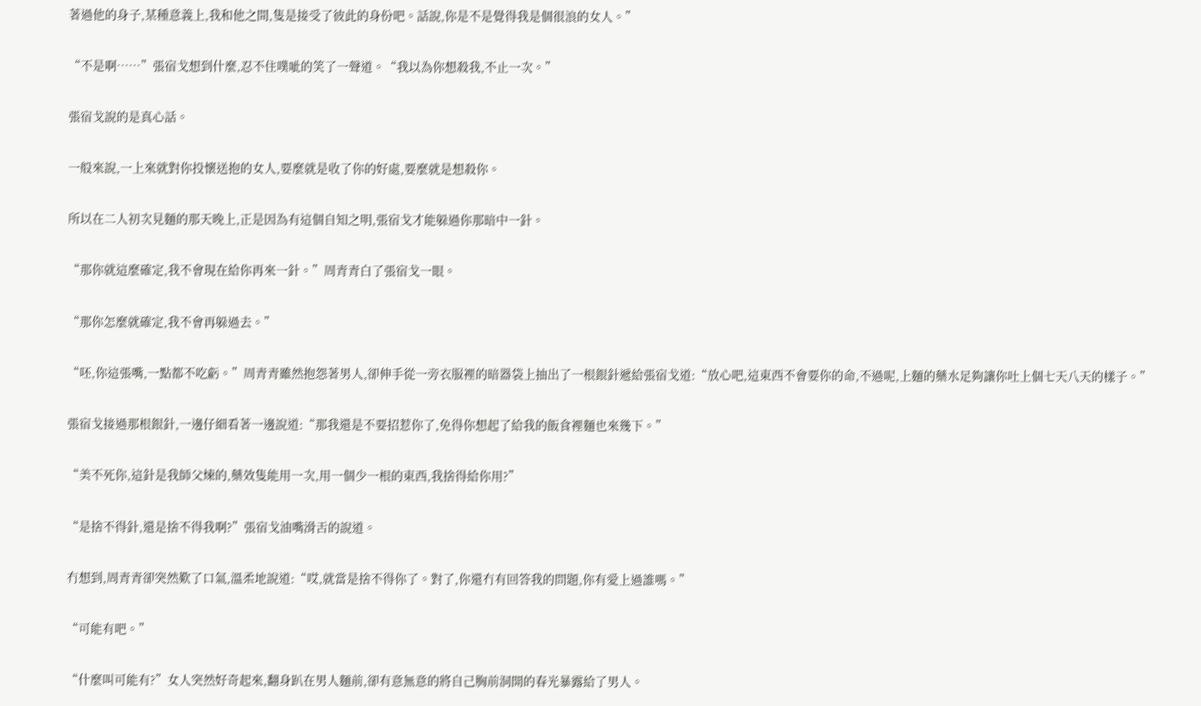著過他的身子,某種意義上,我和他之間,隻是接受了彼此的身份吧。話說,你是不是覺得我是個很浪的女人。”

“不是啊……”張宿戈想到什麼,忍不住噗呲的笑了一聲道。“我以為你想殺我,不止一次。”

張宿戈說的是真心話。

一般來說,一上來就對你投懷送抱的女人,要麼就是收了你的好處,要麼就是想殺你。

所以在二人初次見麵的那天晚上,正是因為有這個自知之明,張宿戈才能躲過你那暗中一針。

“那你就這麼確定,我不會現在給你再來一針。”周青青白了張宿戈一眼。

“那你怎麼就確定,我不會再躲過去。”

“呸,你這張嘴,一點都不吃虧。”周青青雖然抱怨著男人,卻伸手從一旁衣服裡的暗器袋上抽出了一根銀針遞給張宿戈道:“放心吧,這東西不會要你的命,不過呢,上麵的藥水足夠讓你吐上個七天八天的樣子。”

張宿戈接過那根銀針,一邊仔細看著一邊說道:“那我還是不要招惹你了,免得你想起了給我的飯食裡麵也來幾下。”

“美不死你,這針是我師父煉的,藥效隻能用一次,用一個少一根的東西,我捨得給你用?”

“是捨不得針,還是捨不得我啊?”張宿戈油嘴滑舌的說道。

冇想到,周青青卻突然歎了口氣,溫柔地說道:“哎,就當是捨不得你了。對了,你還冇有回答我的問題,你有愛上過誰嗎。”

“可能有吧。”

“什麼叫可能有?”女人突然好奇起來,翻身趴在男人麵前,卻有意無意的將自己胸前洞開的春光暴露給了男人。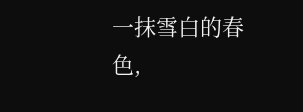一抹雪白的春色,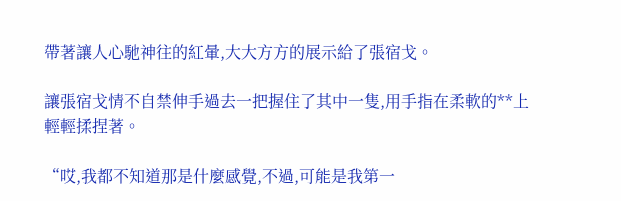帶著讓人心馳神往的紅暈,大大方方的展示給了張宿戈。

讓張宿戈情不自禁伸手過去一把握住了其中一隻,用手指在柔軟的**上輕輕揉捏著。

“哎,我都不知道那是什麼感覺,不過,可能是我第一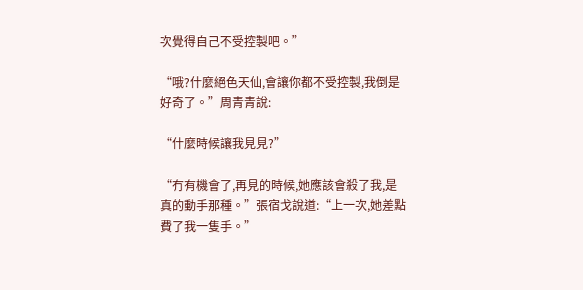次覺得自己不受控製吧。”

“哦?什麼絕色天仙,會讓你都不受控製,我倒是好奇了。”周青青說:

“什麼時候讓我見見?”

“冇有機會了,再見的時候,她應該會殺了我,是真的動手那種。”張宿戈說道:“上一次,她差點費了我一隻手。”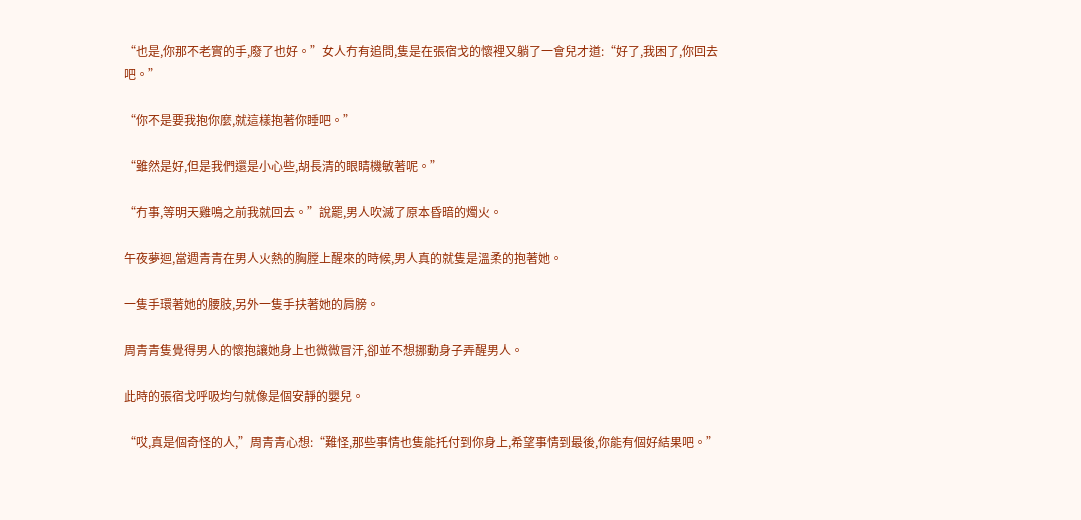“也是,你那不老實的手,廢了也好。”女人冇有追問,隻是在張宿戈的懷裡又躺了一會兒才道:“好了,我困了,你回去吧。”

“你不是要我抱你麼,就這樣抱著你睡吧。”

“雖然是好,但是我們還是小心些,胡長清的眼睛機敏著呢。”

“冇事,等明天雞鳴之前我就回去。”說罷,男人吹滅了原本昏暗的燭火。

午夜夢迴,當週青青在男人火熱的胸膛上醒來的時候,男人真的就隻是溫柔的抱著她。

一隻手環著她的腰肢,另外一隻手扶著她的肩膀。

周青青隻覺得男人的懷抱讓她身上也微微冒汗,卻並不想挪動身子弄醒男人。

此時的張宿戈呼吸均勻就像是個安靜的嬰兒。

“哎,真是個奇怪的人,”周青青心想:“難怪,那些事情也隻能托付到你身上,希望事情到最後,你能有個好結果吧。”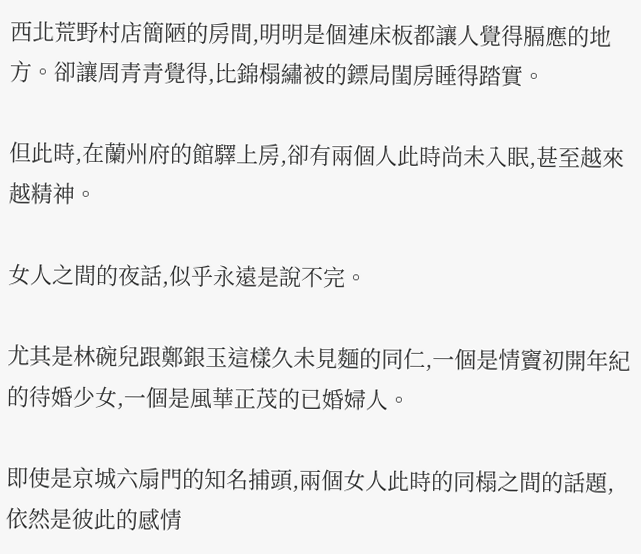西北荒野村店簡陋的房間,明明是個連床板都讓人覺得膈應的地方。卻讓周青青覺得,比錦榻繡被的鏢局閨房睡得踏實。

但此時,在蘭州府的館驛上房,卻有兩個人此時尚未入眠,甚至越來越精神。

女人之間的夜話,似乎永遠是說不完。

尤其是林碗兒跟鄭銀玉這樣久未見麵的同仁,一個是情竇初開年紀的待婚少女,一個是風華正茂的已婚婦人。

即使是京城六扇門的知名捕頭,兩個女人此時的同榻之間的話題,依然是彼此的感情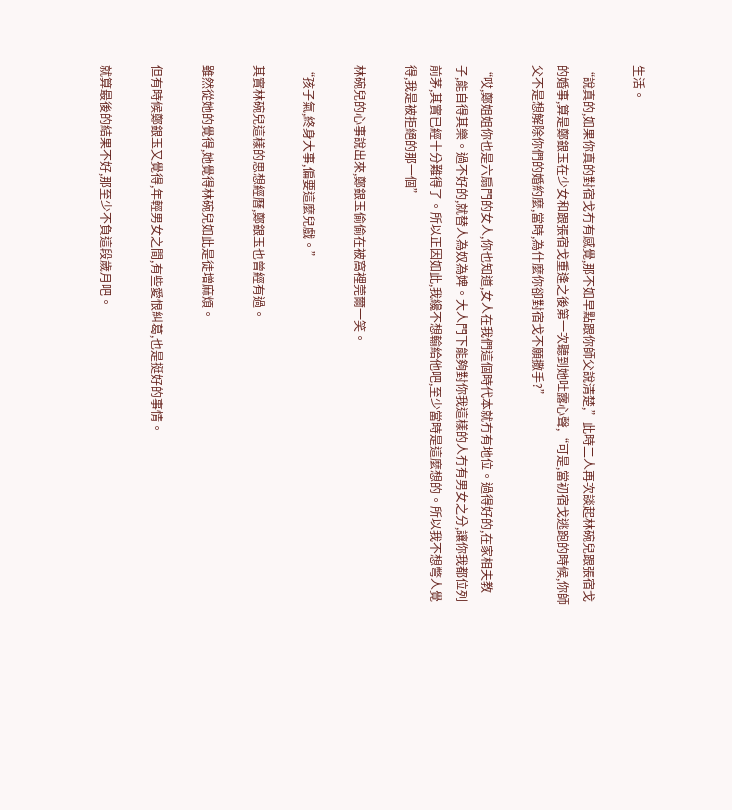生活。

“說真的,如果你真的對宿戈冇有感覺,那不如早點跟你師父說清楚,”此時二人再次談起林碗兒跟張宿戈的婚事,算是鄭銀玉在少女和跟張宿戈重逢之後第一次聽到她吐露心聲,“可是,當初宿戈逃跑的時候,你師父不是想解除你們的婚約麼,當時,為什麼你卻對宿戈不願撒手?”

“哎,鄭姐姐你也是六扇門的女人,你也知道,女人在我們這個時代本就冇有地位。過得好的,在家相夫教子,能自得其樂。過不好的,就替人為奴為婢。大人門下能夠對你我這樣的人冇有男女之分,讓你我都位列前茅,其實已經十分難得了。所以正因如此,我纔不想輸給他吧,至少當時是這麼想的。所以我不想彆人覺得,我是被拒絕的那一個”

林碗兒的心事說出來,鄭銀玉偷偷在被窩裡莞爾一笑。

“孩子氣,終身大事,偏要這麼兒戲。”

其實林碗兒這樣的思想經曆,鄭銀玉也曾經有過。

雖然從她的覺得,她覺得林碗兒如此是徒增麻煩。

但有時候鄭銀玉又覺得,年輕男女之間,有些愛恨糾葛,也是挺好的事情。

就算最後的結果不好,那至少不負這段歲月吧。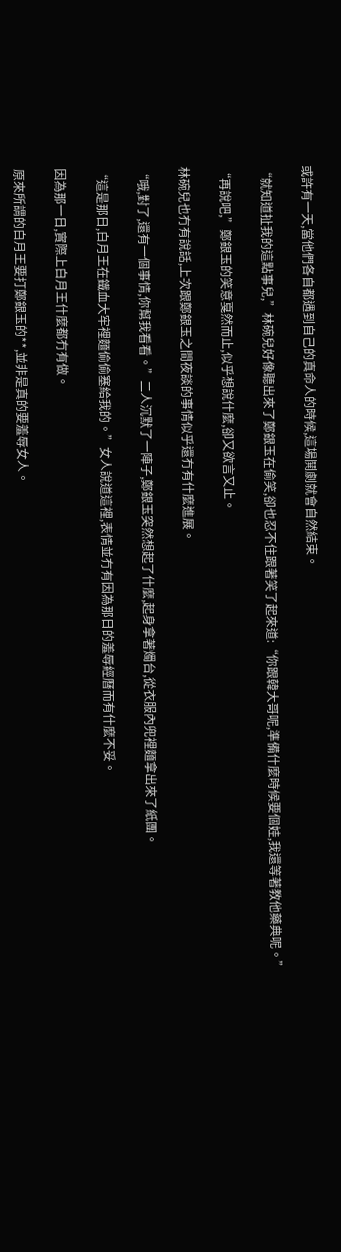或許有一天,當他們各自都遇到自己的真命人的時候,這場鬨劇就會自然結束。

“就知道扯我的這點事兒,”林碗兒好像聽出來了鄭銀玉在偷笑,卻也忍不住跟著笑了起來道:“你跟韓大哥呢,準備什麼時候要個娃,我還等著教他藥典呢。”

“再說吧,”鄭銀玉的笑意戛然而止,似乎想說什麼,卻又欲言又止。

林碗兒也冇有說話,上次跟鄭銀玉之間夜談的事情似乎還冇有什麼進展。

“哦,對了,還有一個事情,你幫我看看。”二人沉默了一陣子,鄭銀玉突然想起了什麼,起身拿著燭台,從衣服內兜裡麵拿出來了紙團。

“這是那日,白月王在鐵血大牢裡麵偷偷塞給我的。”女人說道這裡,表情並冇有因為那日的羞辱經曆而有什麼不妥。

因為那一日,實際上白月王什麼都冇有做。

原來所謂的白月王要打鄭銀玉的**,並非是真的要羞辱女人。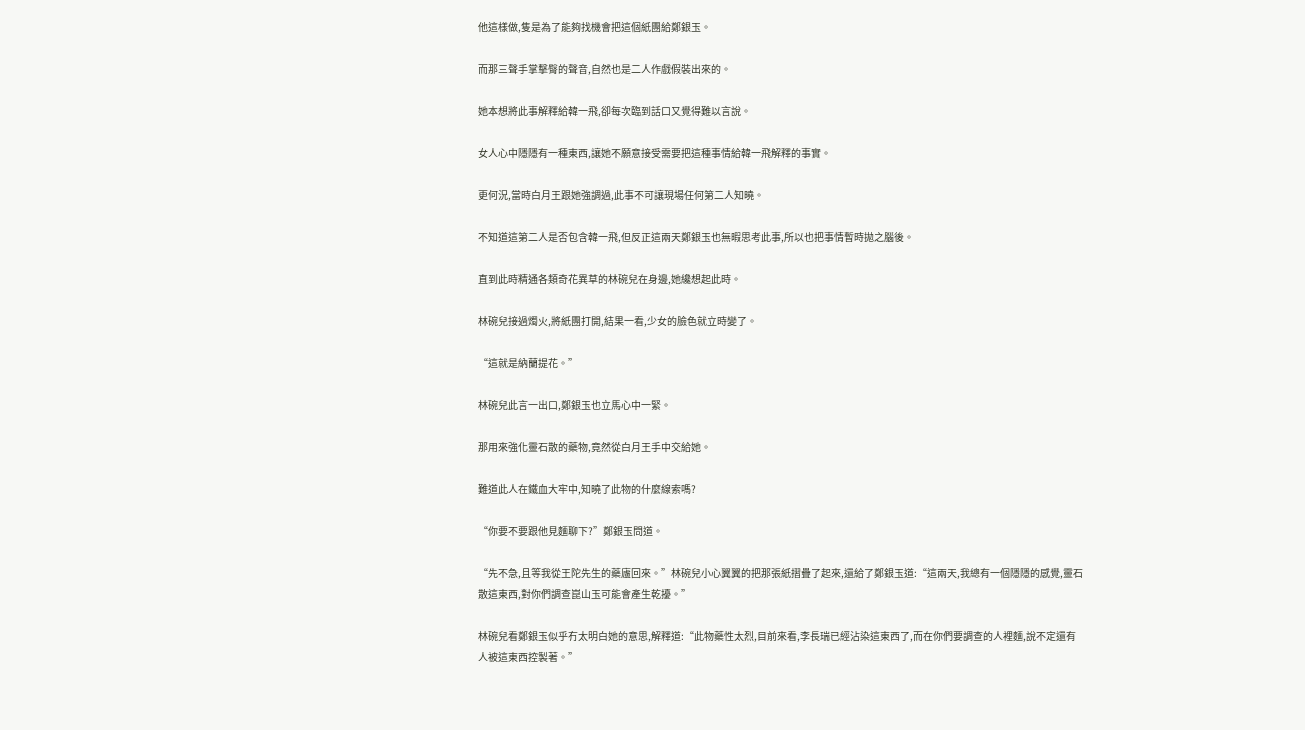他這樣做,隻是為了能夠找機會把這個紙團給鄭銀玉。

而那三聲手掌擊臀的聲音,自然也是二人作戲假裝出來的。

她本想將此事解釋給韓一飛,卻每次臨到話口又覺得難以言說。

女人心中隱隱有一種東西,讓她不願意接受需要把這種事情給韓一飛解釋的事實。

更何況,當時白月王跟她強調過,此事不可讓現場任何第二人知曉。

不知道這第二人是否包含韓一飛,但反正這兩天鄭銀玉也無暇思考此事,所以也把事情暫時拋之腦後。

直到此時精通各類奇花異草的林碗兒在身邊,她纔想起此時。

林碗兒接過燭火,將紙團打開,結果一看,少女的臉色就立時變了。

“這就是納蘭提花。”

林碗兒此言一出口,鄭銀玉也立馬心中一緊。

那用來強化靈石散的藥物,竟然從白月王手中交給她。

難道此人在鐵血大牢中,知曉了此物的什麼線索嗎?

“你要不要跟他見麵聊下?”鄭銀玉問道。

“先不急,且等我從王陀先生的藥廬回來。”林碗兒小心翼翼的把那張紙摺疊了起來,還給了鄭銀玉道:“這兩天,我總有一個隱隱的感覺,靈石散這東西,對你們調查崑山玉可能會產生乾擾。”

林碗兒看鄭銀玉似乎冇太明白她的意思,解釋道:“此物藥性太烈,目前來看,李長瑞已經沾染這東西了,而在你們要調查的人裡麵,說不定還有人被這東西控製著。”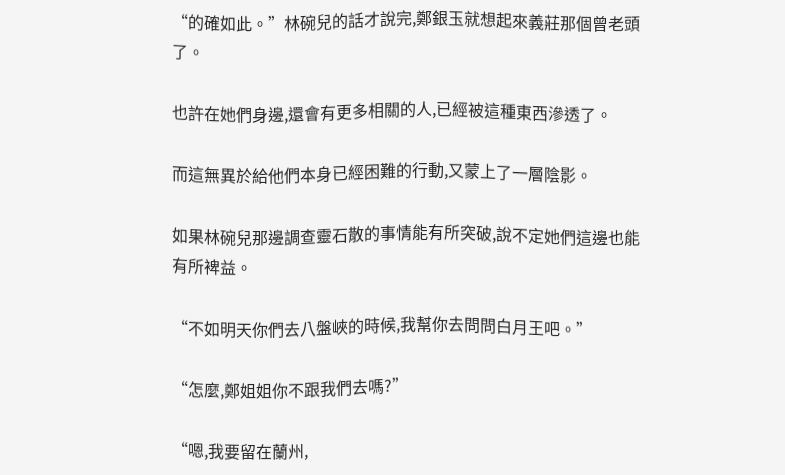“的確如此。”林碗兒的話才說完,鄭銀玉就想起來義莊那個曾老頭了。

也許在她們身邊,還會有更多相關的人,已經被這種東西滲透了。

而這無異於給他們本身已經困難的行動,又蒙上了一層陰影。

如果林碗兒那邊調查靈石散的事情能有所突破,說不定她們這邊也能有所裨益。

“不如明天你們去八盤峽的時候,我幫你去問問白月王吧。”

“怎麼,鄭姐姐你不跟我們去嗎?”

“嗯,我要留在蘭州,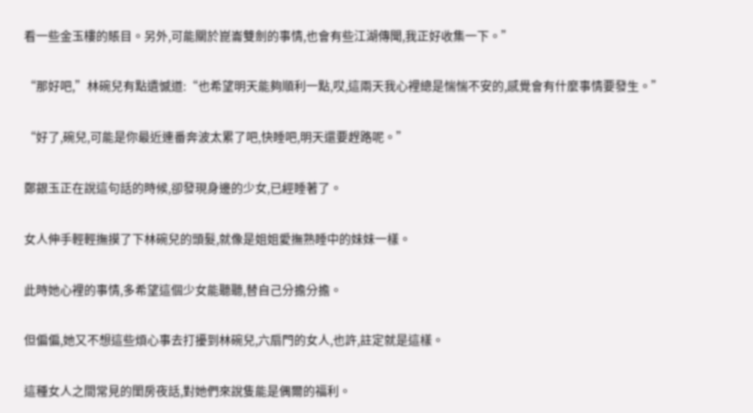看一些金玉樓的賬目。另外,可能關於崑崙雙劍的事情,也會有些江湖傳聞,我正好收集一下。”

“那好吧,”林碗兒有點遺憾道:“也希望明天能夠順利一點,哎,這兩天我心裡總是惴惴不安的,感覺會有什麼事情要發生。”

“好了,碗兒,可能是你最近連番奔波太累了吧,快睡吧,明天還要趕路呢。”

鄭銀玉正在說這句話的時候,卻發現身邊的少女,已經睡著了。

女人伸手輕輕撫摸了下林碗兒的頭髮,就像是姐姐愛撫熟睡中的妹妹一樣。

此時她心裡的事情,多希望這個少女能聽聽,替自己分擔分擔。

但偏偏,她又不想這些煩心事去打擾到林碗兒,六扇門的女人,也許,註定就是這樣。

這種女人之間常見的閨房夜話,對她們來說隻能是偶爾的福利。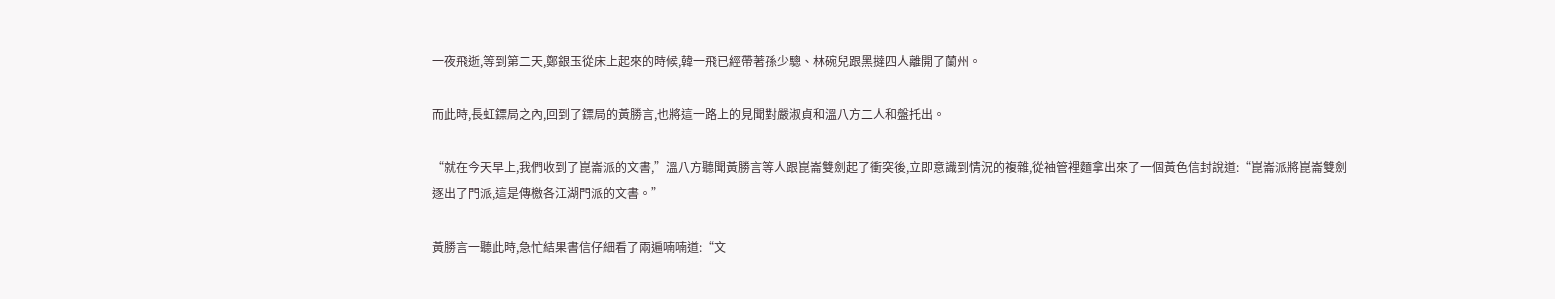一夜飛逝,等到第二天,鄭銀玉從床上起來的時候,韓一飛已經帶著孫少驄、林碗兒跟黑撻四人離開了蘭州。

而此時,長虹鏢局之內,回到了鏢局的黃勝言,也將這一路上的見聞對嚴淑貞和溫八方二人和盤托出。

“就在今天早上,我們收到了崑崙派的文書,”溫八方聽聞黃勝言等人跟崑崙雙劍起了衝突後,立即意識到情況的複雜,從袖管裡麵拿出來了一個黃色信封說道:“崑崙派將崑崙雙劍逐出了門派,這是傳檄各江湖門派的文書。”

黃勝言一聽此時,急忙結果書信仔細看了兩遍喃喃道:“文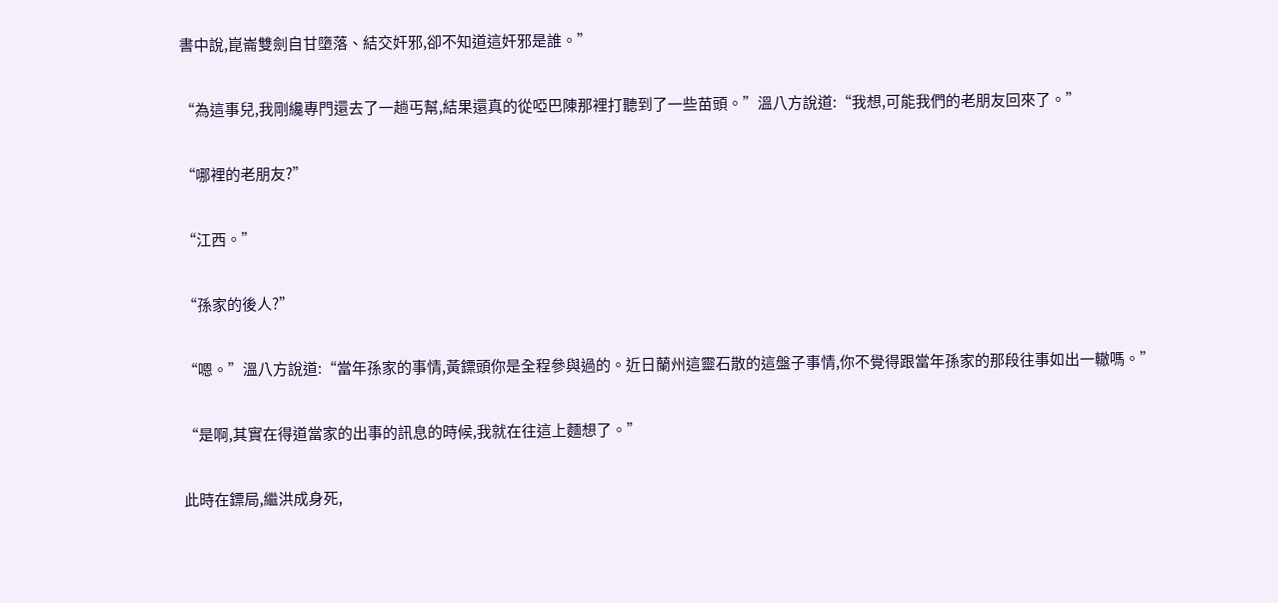書中說,崑崙雙劍自甘墮落、結交奸邪,卻不知道這奸邪是誰。”

“為這事兒,我剛纔專門還去了一趟丐幫,結果還真的從啞巴陳那裡打聽到了一些苗頭。”溫八方說道:“我想,可能我們的老朋友回來了。”

“哪裡的老朋友?”

“江西。”

“孫家的後人?”

“嗯。”溫八方說道:“當年孫家的事情,黃鏢頭你是全程參與過的。近日蘭州這靈石散的這盤子事情,你不覺得跟當年孫家的那段往事如出一轍嗎。”

“是啊,其實在得道當家的出事的訊息的時候,我就在往這上麵想了。”

此時在鏢局,繼洪成身死,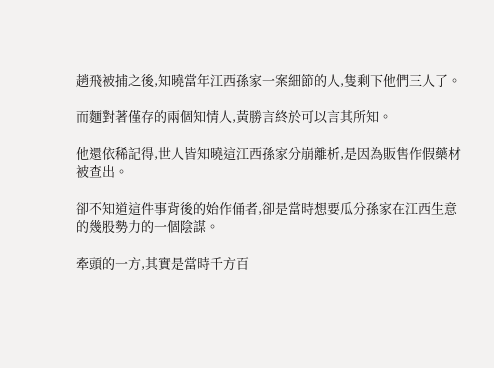趙飛被捕之後,知曉當年江西孫家一案細節的人,隻剩下他們三人了。

而麵對著僅存的兩個知情人,黃勝言終於可以言其所知。

他還依稀記得,世人皆知曉這江西孫家分崩離析,是因為販售作假藥材被查出。

卻不知道這件事背後的始作俑者,卻是當時想要瓜分孫家在江西生意的幾股勢力的一個陰謀。

牽頭的一方,其實是當時千方百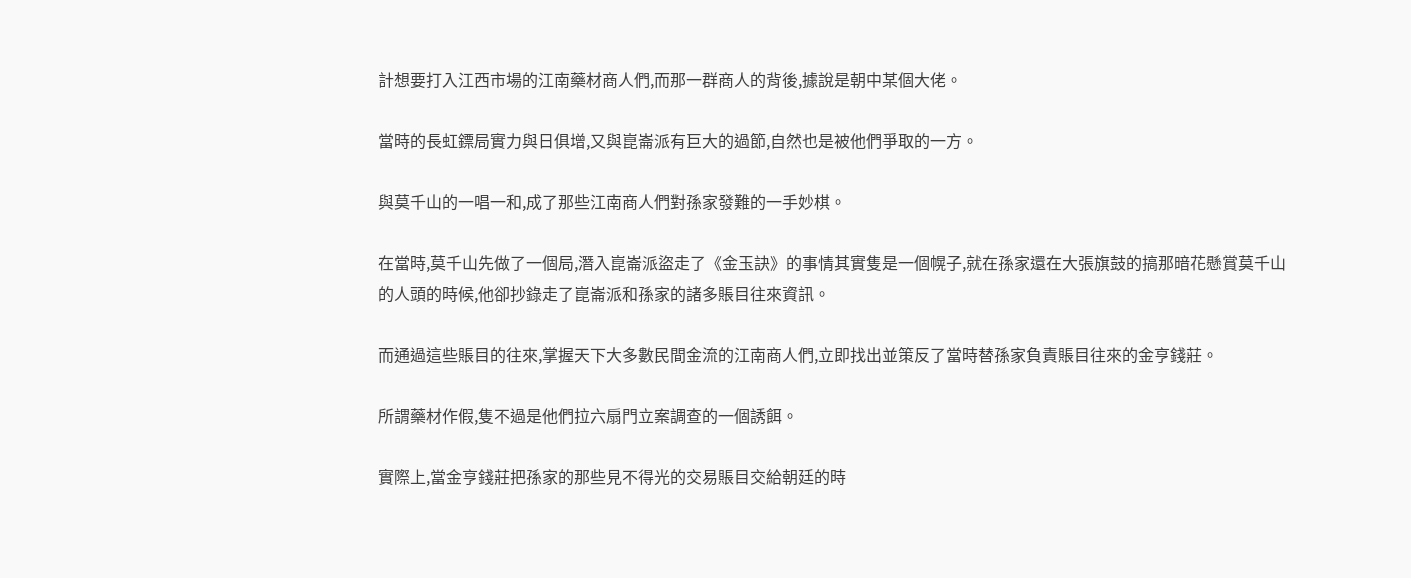計想要打入江西市場的江南藥材商人們,而那一群商人的背後,據說是朝中某個大佬。

當時的長虹鏢局實力與日俱增,又與崑崙派有巨大的過節,自然也是被他們爭取的一方。

與莫千山的一唱一和,成了那些江南商人們對孫家發難的一手妙棋。

在當時,莫千山先做了一個局,潛入崑崙派盜走了《金玉訣》的事情其實隻是一個幌子,就在孫家還在大張旗鼓的搞那暗花懸賞莫千山的人頭的時候,他卻抄錄走了崑崙派和孫家的諸多賬目往來資訊。

而通過這些賬目的往來,掌握天下大多數民間金流的江南商人們,立即找出並策反了當時替孫家負責賬目往來的金亨錢莊。

所謂藥材作假,隻不過是他們拉六扇門立案調查的一個誘餌。

實際上,當金亨錢莊把孫家的那些見不得光的交易賬目交給朝廷的時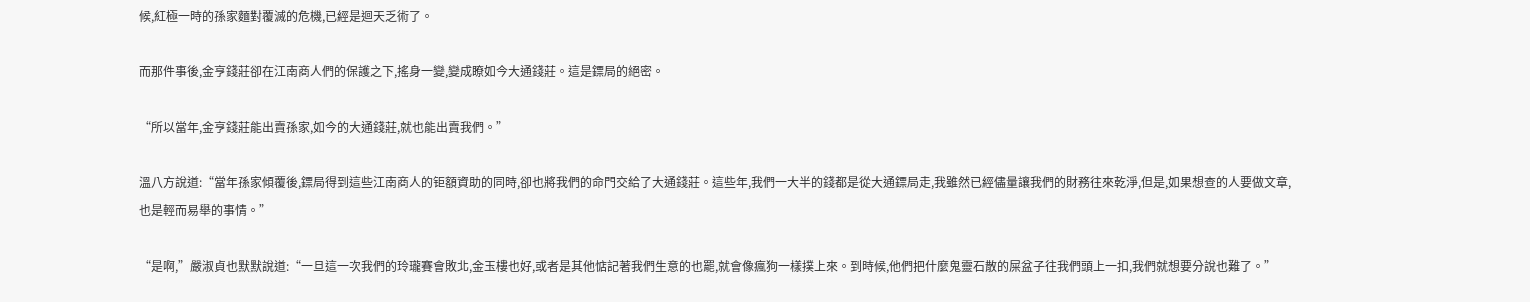候,紅極一時的孫家麵對覆滅的危機,已經是迴天乏術了。

而那件事後,金亨錢莊卻在江南商人們的保護之下,搖身一變,變成瞭如今大通錢莊。這是鏢局的絕密。

“所以當年,金亨錢莊能出賣孫家,如今的大通錢莊,就也能出賣我們。”

溫八方說道:“當年孫家傾覆後,鏢局得到這些江南商人的钜額資助的同時,卻也將我們的命門交給了大通錢莊。這些年,我們一大半的錢都是從大通鏢局走,我雖然已經儘量讓我們的財務往來乾淨,但是,如果想查的人要做文章,也是輕而易舉的事情。”

“是啊,”嚴淑貞也默默說道:“一旦這一次我們的玲瓏賽會敗北,金玉樓也好,或者是其他惦記著我們生意的也罷,就會像瘋狗一樣撲上來。到時候,他們把什麼鬼靈石散的屎盆子往我們頭上一扣,我們就想要分說也難了。”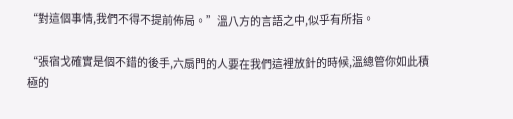“對這個事情,我們不得不提前佈局。”溫八方的言語之中,似乎有所指。

“張宿戈確實是個不錯的後手,六扇門的人要在我們這裡放針的時候,溫總管你如此積極的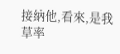接納他,看來,是我草率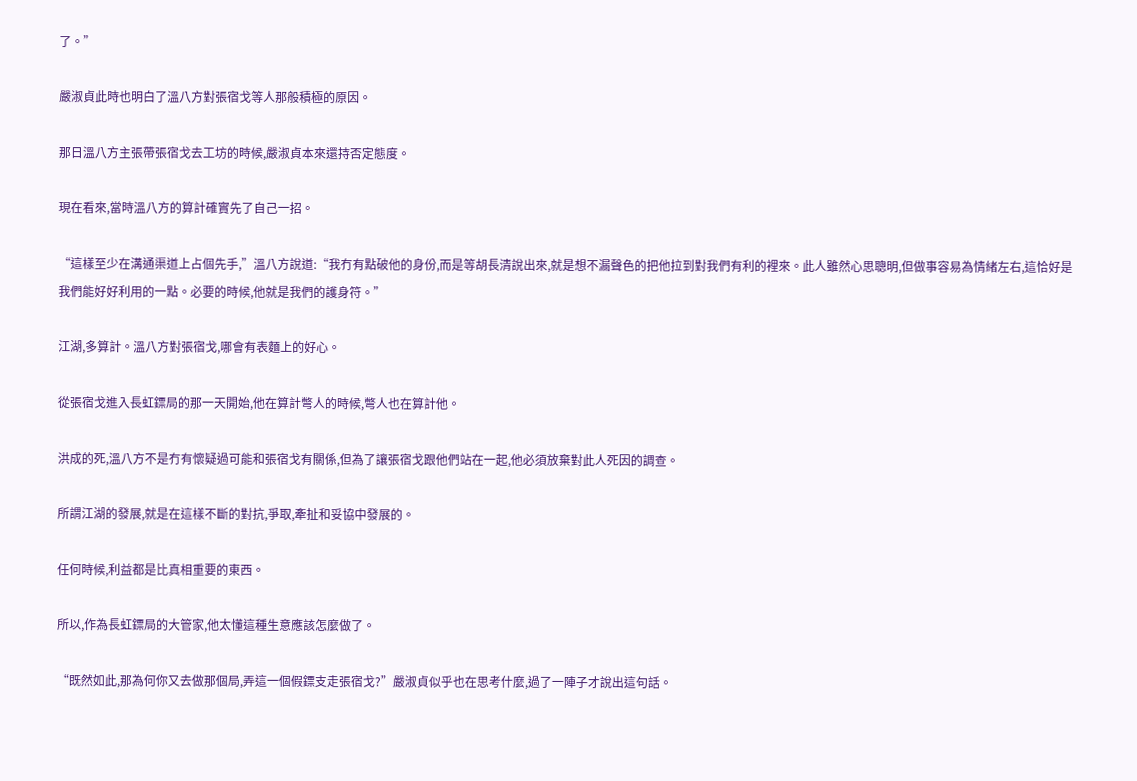了。”

嚴淑貞此時也明白了溫八方對張宿戈等人那般積極的原因。

那日溫八方主張帶張宿戈去工坊的時候,嚴淑貞本來還持否定態度。

現在看來,當時溫八方的算計確實先了自己一招。

“這樣至少在溝通渠道上占個先手,”溫八方說道:“我冇有點破他的身份,而是等胡長清說出來,就是想不漏聲色的把他拉到對我們有利的裡來。此人雖然心思聰明,但做事容易為情緒左右,這恰好是我們能好好利用的一點。必要的時候,他就是我們的護身符。”

江湖,多算計。溫八方對張宿戈,哪會有表麵上的好心。

從張宿戈進入長虹鏢局的那一天開始,他在算計彆人的時候,彆人也在算計他。

洪成的死,溫八方不是冇有懷疑過可能和張宿戈有關係,但為了讓張宿戈跟他們站在一起,他必須放棄對此人死因的調查。

所謂江湖的發展,就是在這樣不斷的對抗,爭取,牽扯和妥協中發展的。

任何時候,利益都是比真相重要的東西。

所以,作為長虹鏢局的大管家,他太懂這種生意應該怎麼做了。

“既然如此,那為何你又去做那個局,弄這一個假鏢支走張宿戈?”嚴淑貞似乎也在思考什麼,過了一陣子才說出這句話。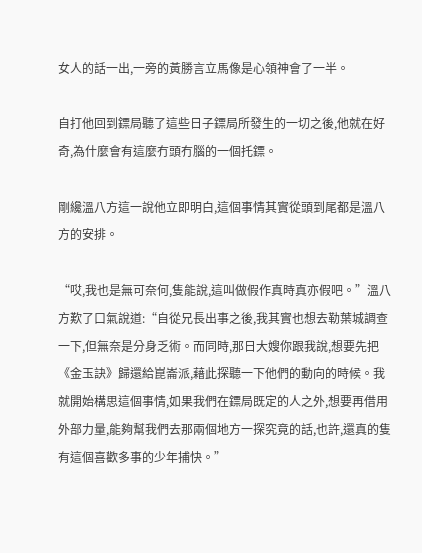女人的話一出,一旁的黃勝言立馬像是心領神會了一半。

自打他回到鏢局聽了這些日子鏢局所發生的一切之後,他就在好奇,為什麼會有這麼冇頭冇腦的一個托鏢。

剛纔溫八方這一說他立即明白,這個事情其實從頭到尾都是溫八方的安排。

“哎,我也是無可奈何,隻能說,這叫做假作真時真亦假吧。”溫八方歎了口氣說道:“自從兄長出事之後,我其實也想去勒葉城調查一下,但無奈是分身乏術。而同時,那日大嫂你跟我說,想要先把《金玉訣》歸還給崑崙派,藉此探聽一下他們的動向的時候。我就開始構思這個事情,如果我們在鏢局既定的人之外,想要再借用外部力量,能夠幫我們去那兩個地方一探究竟的話,也許,還真的隻有這個喜歡多事的少年捕快。”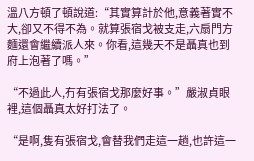溫八方頓了頓說道:“其實算計於他,意義著實不大,卻又不得不為。就算張宿戈被支走,六扇門方麵還會繼續派人來。你看,這幾天不是聶真也到府上泡著了嗎。”

“不過此人,冇有張宿戈那麼好事。”嚴淑貞眼裡,這個聶真太好打法了。

“是啊,隻有張宿戈,會替我們走這一趟,也許這一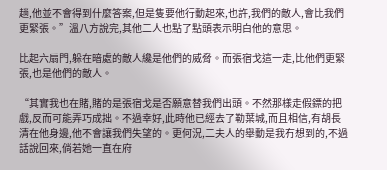趟,他並不會得到什麼答案,但是隻要他行動起來,也許,我們的敵人,會比我們更緊張。”溫八方說完,其他二人也點了點頭表示明白他的意思。

比起六扇門,躲在暗處的敵人纔是他們的威脅。而張宿戈這一走,比他們更緊張,也是他們的敵人。

“其實我也在賭,賭的是張宿戈是否願意替我們出頭。不然那樣走假鏢的把戲,反而可能弄巧成拙。不過幸好,此時他已經去了勒葉城,而且相信,有胡長清在他身邊,他不會讓我們失望的。更何況,二夫人的舉動是我冇想到的,不過話說回來,倘若她一直在府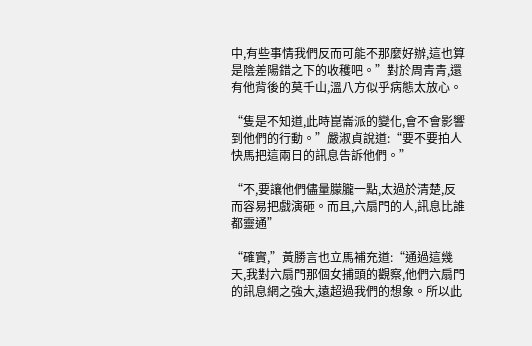中,有些事情我們反而可能不那麼好辦,這也算是陰差陽錯之下的收穫吧。”對於周青青,還有他背後的莫千山,溫八方似乎病態太放心。

“隻是不知道,此時崑崙派的變化,會不會影響到他們的行動。”嚴淑貞說道:“要不要拍人快馬把這兩日的訊息告訴他們。”

“不,要讓他們儘量朦朧一點,太過於清楚,反而容易把戲演砸。而且,六扇門的人,訊息比誰都靈通”

“確實,”黃勝言也立馬補充道:“通過這幾天,我對六扇門那個女捕頭的觀察,他們六扇門的訊息網之強大,遠超過我們的想象。所以此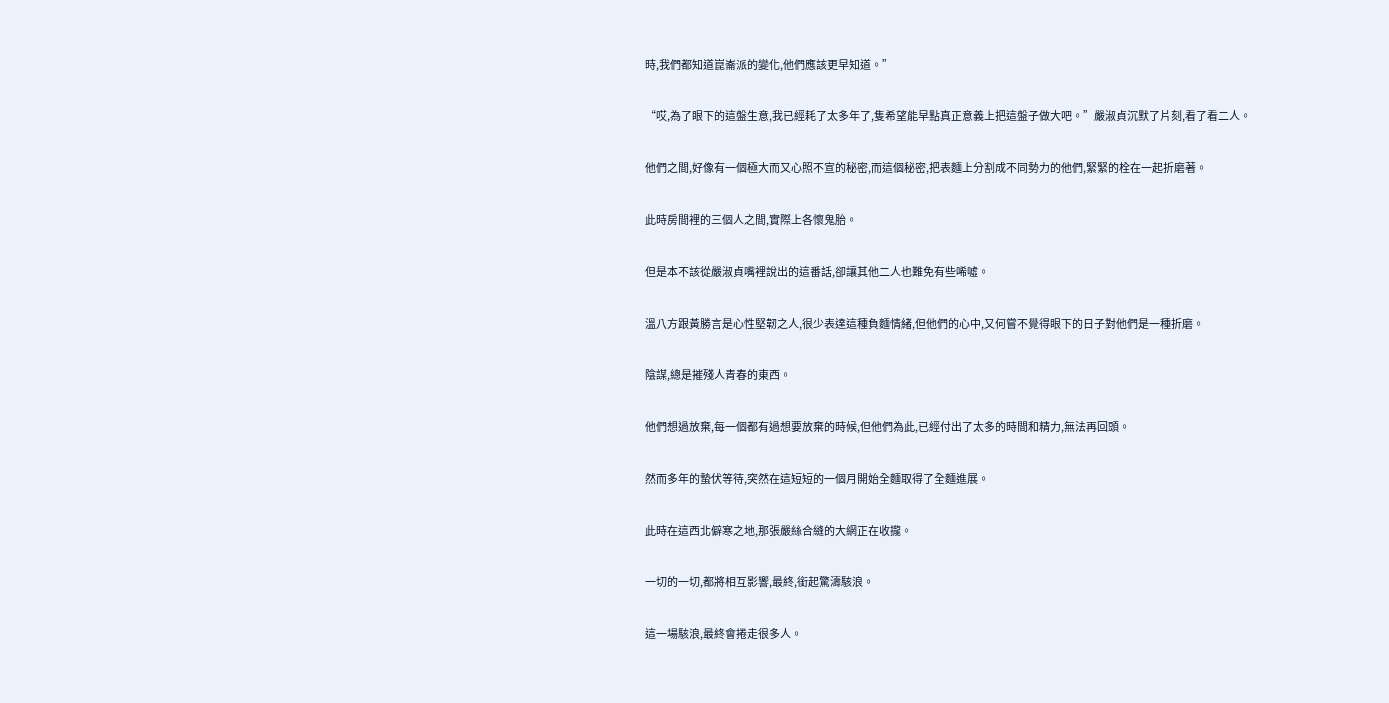時,我們都知道崑崙派的變化,他們應該更早知道。”

“哎,為了眼下的這盤生意,我已經耗了太多年了,隻希望能早點真正意義上把這盤子做大吧。”嚴淑貞沉默了片刻,看了看二人。

他們之間,好像有一個極大而又心照不宣的秘密,而這個秘密,把表麵上分割成不同勢力的他們,緊緊的栓在一起折磨著。

此時房間裡的三個人之間,實際上各懷鬼胎。

但是本不該從嚴淑貞嘴裡說出的這番話,卻讓其他二人也難免有些唏噓。

溫八方跟黃勝言是心性堅韌之人,很少表達這種負麵情緒,但他們的心中,又何嘗不覺得眼下的日子對他們是一種折磨。

陰謀,總是摧殘人青春的東西。

他們想過放棄,每一個都有過想要放棄的時候,但他們為此,已經付出了太多的時間和精力,無法再回頭。

然而多年的蟄伏等待,突然在這短短的一個月開始全麵取得了全麵進展。

此時在這西北僻寒之地,那張嚴絲合縫的大網正在收攏。

一切的一切,都將相互影響,最終,銜起驚濤駭浪。

這一場駭浪,最終會捲走很多人。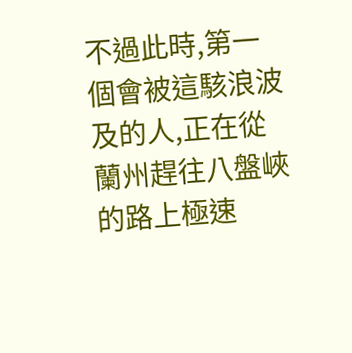不過此時,第一個會被這駭浪波及的人,正在從蘭州趕往八盤峽的路上極速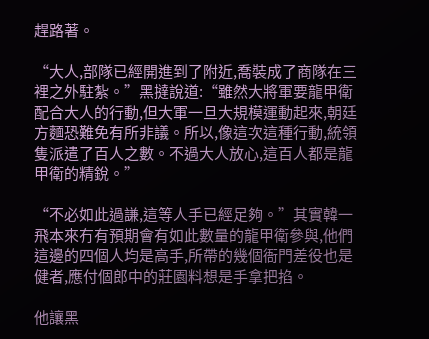趕路著。

“大人,部隊已經開進到了附近,喬裝成了商隊在三裡之外駐紮。”黑撻說道:“雖然大將軍要龍甲衛配合大人的行動,但大軍一旦大規模運動起來,朝廷方麵恐難免有所非議。所以,像這次這種行動,統領隻派遣了百人之數。不過大人放心,這百人都是龍甲衛的精銳。”

“不必如此過謙,這等人手已經足夠。”其實韓一飛本來冇有預期會有如此數量的龍甲衛參與,他們這邊的四個人均是高手,所帶的幾個衙門差役也是健者,應付個郎中的莊園料想是手拿把掐。

他讓黑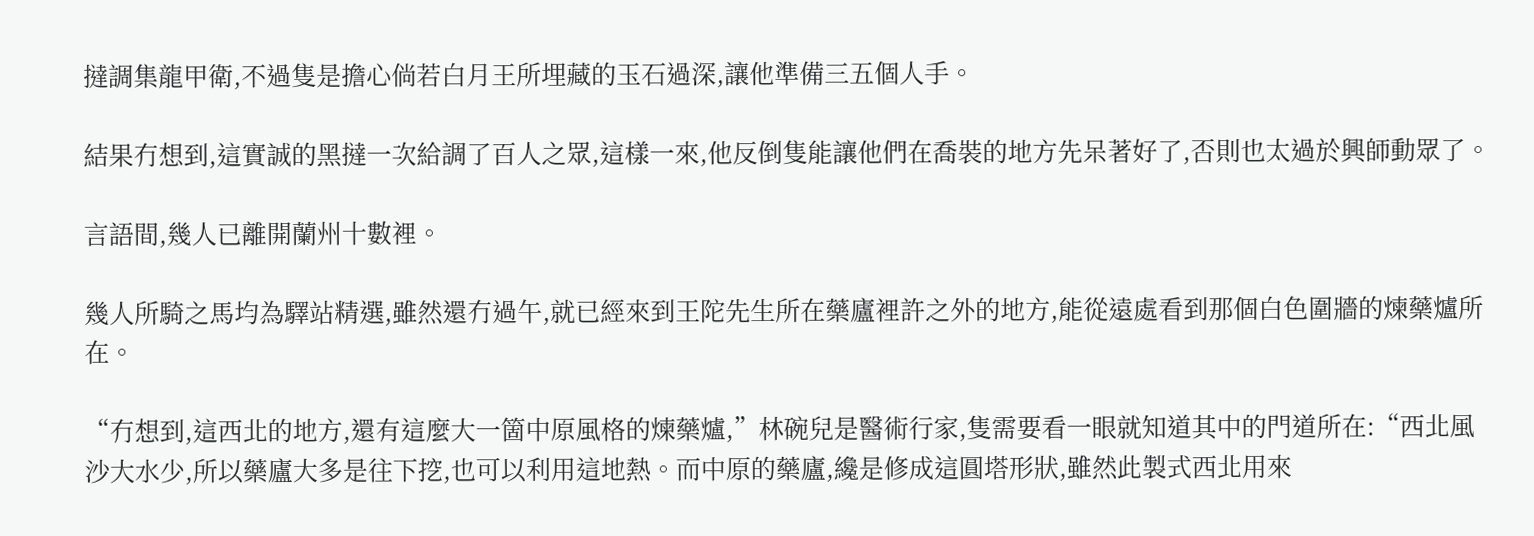撻調集龍甲衛,不過隻是擔心倘若白月王所埋藏的玉石過深,讓他準備三五個人手。

結果冇想到,這實誠的黑撻一次給調了百人之眾,這樣一來,他反倒隻能讓他們在喬裝的地方先呆著好了,否則也太過於興師動眾了。

言語間,幾人已離開蘭州十數裡。

幾人所騎之馬均為驛站精選,雖然還冇過午,就已經來到王陀先生所在藥廬裡許之外的地方,能從遠處看到那個白色圍牆的煉藥爐所在。

“冇想到,這西北的地方,還有這麼大一箇中原風格的煉藥爐,”林碗兒是醫術行家,隻需要看一眼就知道其中的門道所在:“西北風沙大水少,所以藥廬大多是往下挖,也可以利用這地熱。而中原的藥廬,纔是修成這圓塔形狀,雖然此製式西北用來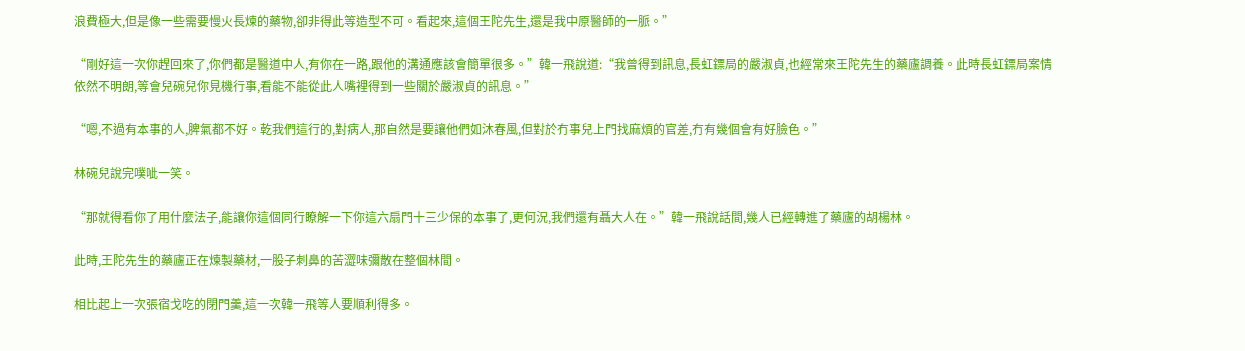浪費極大,但是像一些需要慢火長煉的藥物,卻非得此等造型不可。看起來,這個王陀先生,還是我中原醫師的一脈。”

“剛好這一次你趕回來了,你們都是醫道中人,有你在一路,跟他的溝通應該會簡單很多。”韓一飛說道:“我曾得到訊息,長虹鏢局的嚴淑貞,也經常來王陀先生的藥廬調養。此時長虹鏢局案情依然不明朗,等會兒碗兒你見機行事,看能不能從此人嘴裡得到一些關於嚴淑貞的訊息。”

“嗯,不過有本事的人,脾氣都不好。乾我們這行的,對病人,那自然是要讓他們如沐春風,但對於冇事兒上門找麻煩的官差,冇有幾個會有好臉色。”

林碗兒說完噗呲一笑。

“那就得看你了用什麼法子,能讓你這個同行瞭解一下你這六扇門十三少保的本事了,更何況,我們還有聶大人在。”韓一飛說話間,幾人已經轉進了藥廬的胡楊林。

此時,王陀先生的藥廬正在煉製藥材,一股子刺鼻的苦澀味彌散在整個林間。

相比起上一次張宿戈吃的閉門羹,這一次韓一飛等人要順利得多。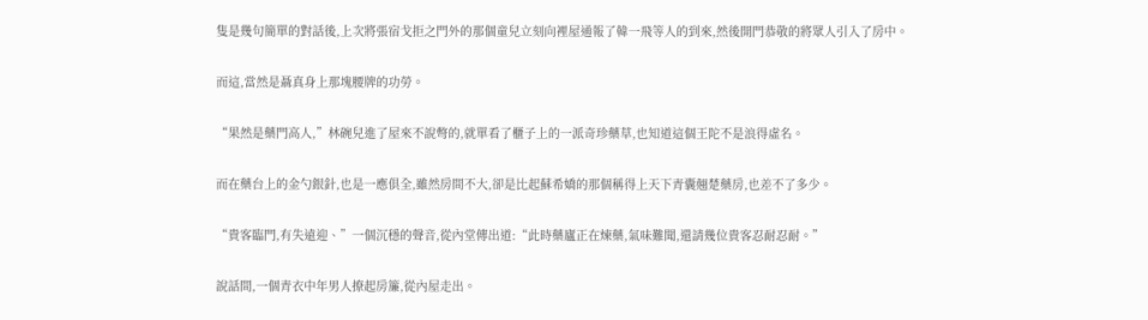隻是幾句簡單的對話後,上次將張宿戈拒之門外的那個童兒立刻向裡屋通報了韓一飛等人的到來,然後開門恭敬的將眾人引入了房中。

而這,當然是聶真身上那塊腰牌的功勞。

“果然是藥門高人,”林碗兒進了屋來不說彆的,就單看了櫃子上的一派奇珍藥草,也知道這個王陀不是浪得虛名。

而在藥台上的金勺銀針,也是一應俱全,雖然房間不大,卻是比起蘇希嬌的那個稱得上天下青囊翹楚藥房,也差不了多少。

“貴客臨門,有失遠迎、”一個沉穩的聲音,從內堂傳出道:“此時藥廬正在煉藥,氣味難聞,還請幾位貴客忍耐忍耐。”

說話間,一個青衣中年男人撩起房簾,從內屋走出。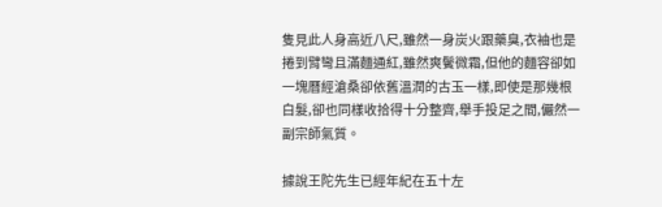隻見此人身高近八尺,雖然一身炭火跟藥臭,衣袖也是捲到臂彎且滿麵通紅,雖然爽鬢微霜,但他的麵容卻如一塊曆經滄桑卻依舊溫潤的古玉一樣,即使是那幾根白髮,卻也同樣收拾得十分整齊,舉手投足之間,儼然一副宗師氣質。

據說王陀先生已經年紀在五十左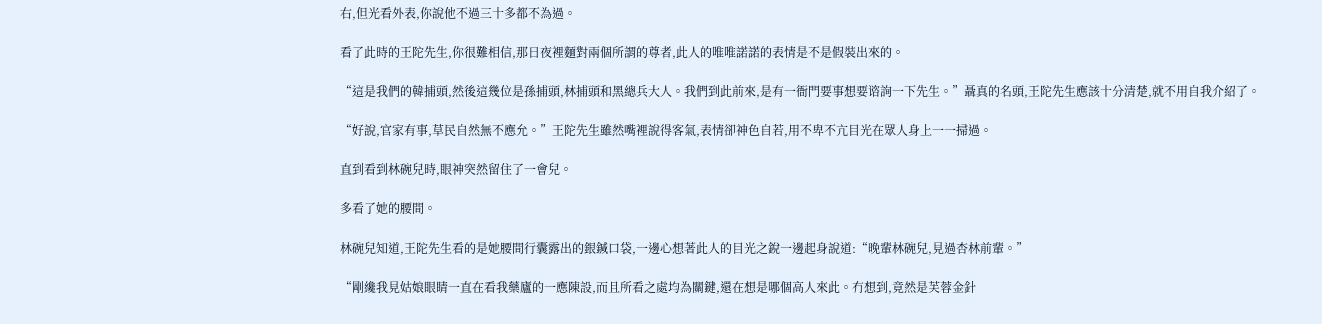右,但光看外表,你說他不過三十多都不為過。

看了此時的王陀先生,你很難相信,那日夜裡麵對兩個所謂的尊者,此人的唯唯諾諾的表情是不是假裝出來的。

“這是我們的韓捕頭,然後這幾位是孫捕頭,林捕頭和黑總兵大人。我們到此前來,是有一衙門要事想要谘詢一下先生。”聶真的名頭,王陀先生應該十分清楚,就不用自我介紹了。

“好說,官家有事,草民自然無不應允。”王陀先生雖然嘴裡說得客氣,表情卻神色自若,用不卑不亢目光在眾人身上一一掃過。

直到看到林碗兒時,眼神突然留住了一會兒。

多看了她的腰間。

林碗兒知道,王陀先生看的是她腰間行囊露出的銀鍼口袋,一邊心想著此人的目光之銳一邊起身說道:“晚輩林碗兒,見過杏林前輩。”

“剛纔我見姑娘眼睛一直在看我藥廬的一應陳設,而且所看之處均為關鍵,還在想是哪個高人來此。冇想到,竟然是芙蓉金針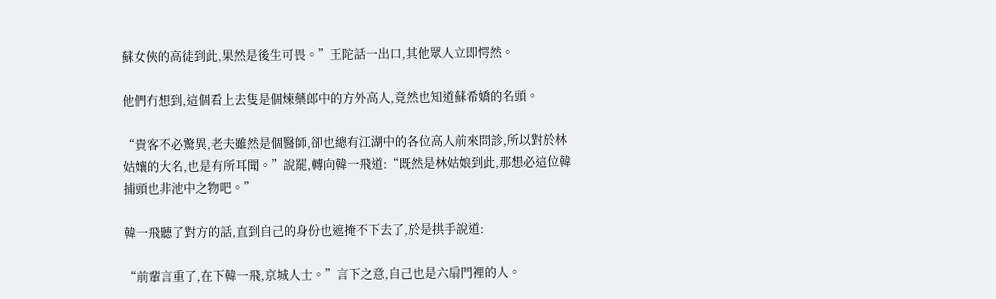蘇女俠的高徒到此,果然是後生可畏。”王陀話一出口,其他眾人立即愕然。

他們冇想到,這個看上去隻是個煉藥郎中的方外高人,竟然也知道蘇希嬌的名頭。

“貴客不必驚異,老夫雖然是個醫師,卻也總有江湖中的各位高人前來問診,所以對於林姑孃的大名,也是有所耳聞。”說罷,轉向韓一飛道:“既然是林姑娘到此,那想必這位韓捕頭也非池中之物吧。”

韓一飛聽了對方的話,直到自己的身份也遮掩不下去了,於是拱手說道:

“前輩言重了,在下韓一飛,京城人士。”言下之意,自己也是六扇門裡的人。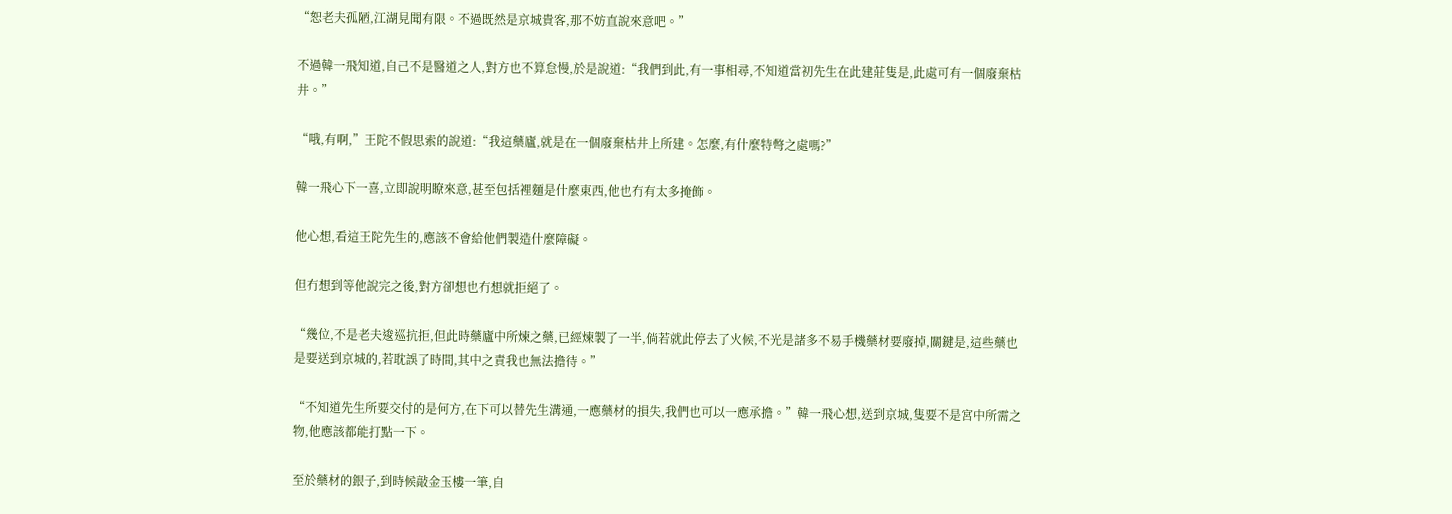“恕老夫孤陋,江湖見聞有限。不過既然是京城貴客,那不妨直說來意吧。”

不過韓一飛知道,自己不是醫道之人,對方也不算怠慢,於是說道:“我們到此,有一事相尋,不知道當初先生在此建莊隻是,此處可有一個廢棄枯井。”

“哦,有啊,”王陀不假思索的說道:“我這藥廬,就是在一個廢棄枯井上所建。怎麼,有什麼特彆之處嗎?”

韓一飛心下一喜,立即說明瞭來意,甚至包括裡麵是什麼東西,他也冇有太多掩飾。

他心想,看這王陀先生的,應該不會給他們製造什麼障礙。

但冇想到等他說完之後,對方卻想也冇想就拒絕了。

“幾位,不是老夫逡巡抗拒,但此時藥廬中所煉之藥,已經煉製了一半,倘若就此停去了火候,不光是諸多不易手機藥材要廢掉,關鍵是,這些藥也是要送到京城的,若耽誤了時間,其中之責我也無法擔待。”

“不知道先生所要交付的是何方,在下可以替先生溝通,一應藥材的損失,我們也可以一應承擔。”韓一飛心想,送到京城,隻要不是宮中所需之物,他應該都能打點一下。

至於藥材的銀子,到時候敲金玉樓一筆,自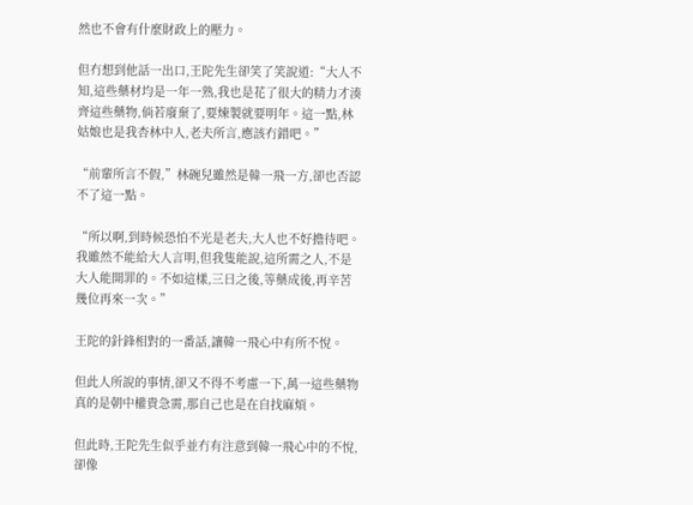然也不會有什麼財政上的壓力。

但冇想到他話一出口,王陀先生卻笑了笑說道:“大人不知,這些藥材均是一年一熟,我也是花了很大的精力才湊齊這些藥物,倘若廢棄了,要煉製就要明年。這一點,林姑娘也是我杏林中人,老夫所言,應該冇錯吧。”

“前輩所言不假,”林碗兒雖然是韓一飛一方,卻也否認不了這一點。

“所以啊,到時候恐怕不光是老夫,大人也不好擔待吧。我雖然不能給大人言明,但我隻能說,這所需之人,不是大人能開罪的。不如這樣,三日之後,等藥成後,再辛苦幾位再來一次。”

王陀的針鋒相對的一番話,讓韓一飛心中有所不悅。

但此人所說的事情,卻又不得不考慮一下,萬一這些藥物真的是朝中權貴急需,那自己也是在自找麻煩。

但此時,王陀先生似乎並冇有注意到韓一飛心中的不悅,卻像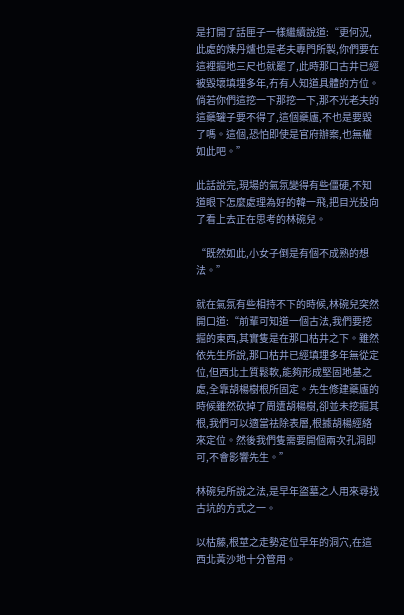是打開了話匣子一樣繼續說道:“更何況,此處的煉丹爐也是老夫專門所製,你們要在這裡掘地三尺也就罷了,此時那口古井已經被毀壞填埋多年,冇有人知道具體的方位。倘若你們這挖一下那挖一下,那不光老夫的這藥罐子要不得了,這個藥廬,不也是要毀了嗎。這個,恐怕即使是官府辦案,也無權如此吧。”

此話說完,現場的氣氛變得有些僵硬,不知道眼下怎麼處理為好的韓一飛,把目光投向了看上去正在思考的林碗兒。

“既然如此,小女子倒是有個不成熟的想法。”

就在氣氛有些相持不下的時候,林碗兒突然開口道:“前輩可知道一個古法,我們要挖掘的東西,其實隻是在那口枯井之下。雖然依先生所說,那口枯井已經填埋多年無從定位,但西北土質鬆軟,能夠形成堅固地基之處,全靠胡楊樹根所固定。先生修建藥廬的時候雖然砍掉了周遭胡楊樹,卻並未挖掘其根,我們可以適當祛除表層,根據胡楊經絡來定位。然後我們隻需要開個兩次孔洞即可,不會影響先生。”

林碗兒所說之法,是早年盜墓之人用來尋找古坑的方式之一。

以枯藤,根莖之走勢定位早年的洞穴,在這西北黃沙地十分管用。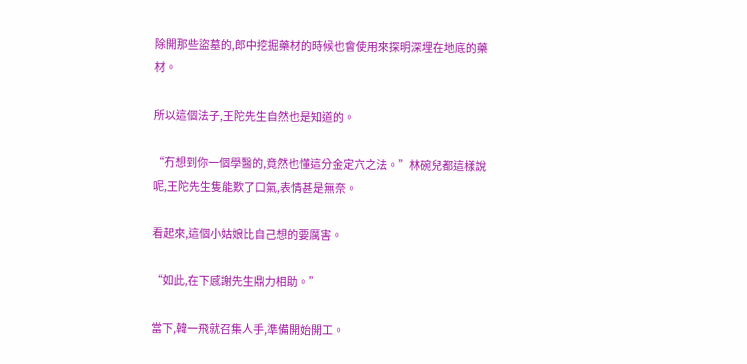除開那些盜墓的,郎中挖掘藥材的時候也會使用來探明深埋在地底的藥材。

所以這個法子,王陀先生自然也是知道的。

“冇想到你一個學醫的,竟然也懂這分金定穴之法。”林碗兒都這樣說呢,王陀先生隻能歎了口氣,表情甚是無奈。

看起來,這個小姑娘比自己想的要厲害。

“如此,在下感謝先生鼎力相助。”

當下,韓一飛就召集人手,準備開始開工。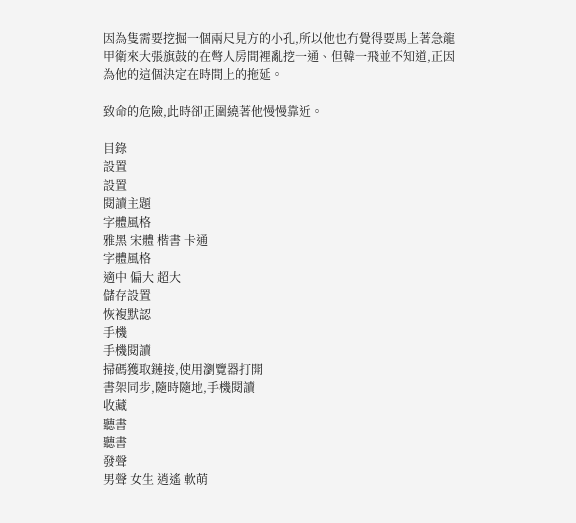因為隻需要挖掘一個兩尺見方的小孔,所以他也冇覺得要馬上著急龍甲衛來大張旗鼓的在彆人房間裡亂挖一通、但韓一飛並不知道,正因為他的這個決定在時間上的拖延。

致命的危險,此時卻正圍繞著他慢慢靠近。

目錄
設置
設置
閱讀主題
字體風格
雅黑 宋體 楷書 卡通
字體風格
適中 偏大 超大
儲存設置
恢複默認
手機
手機閱讀
掃碼獲取鏈接,使用瀏覽器打開
書架同步,隨時隨地,手機閱讀
收藏
聽書
聽書
發聲
男聲 女生 逍遙 軟萌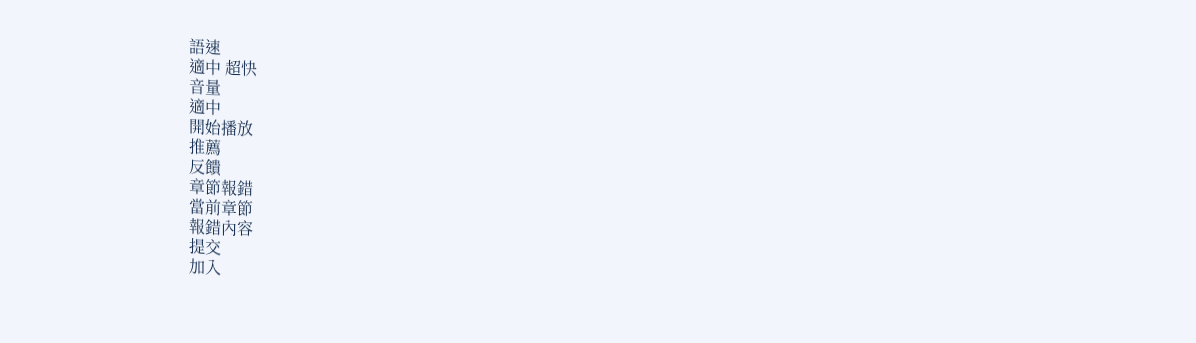語速
適中 超快
音量
適中
開始播放
推薦
反饋
章節報錯
當前章節
報錯內容
提交
加入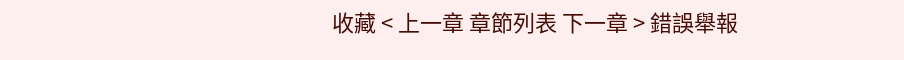收藏 < 上一章 章節列表 下一章 > 錯誤舉報